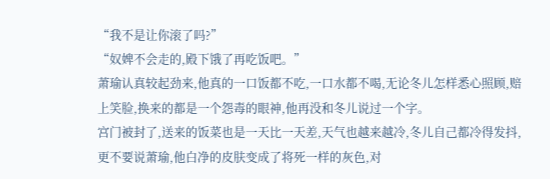“我不是让你滚了吗?”
“奴婢不会走的,殿下饿了再吃饭吧。”
萧瑜认真较起劲来,他真的一口饭都不吃,一口水都不喝,无论冬儿怎样悉心照顾,赔上笑脸,换来的都是一个怨毒的眼神,他再没和冬儿说过一个字。
宫门被封了,送来的饭菜也是一天比一天差,天气也越来越冷,冬儿自己都冷得发抖,更不要说萧瑜,他白净的皮肤变成了将死一样的灰色,对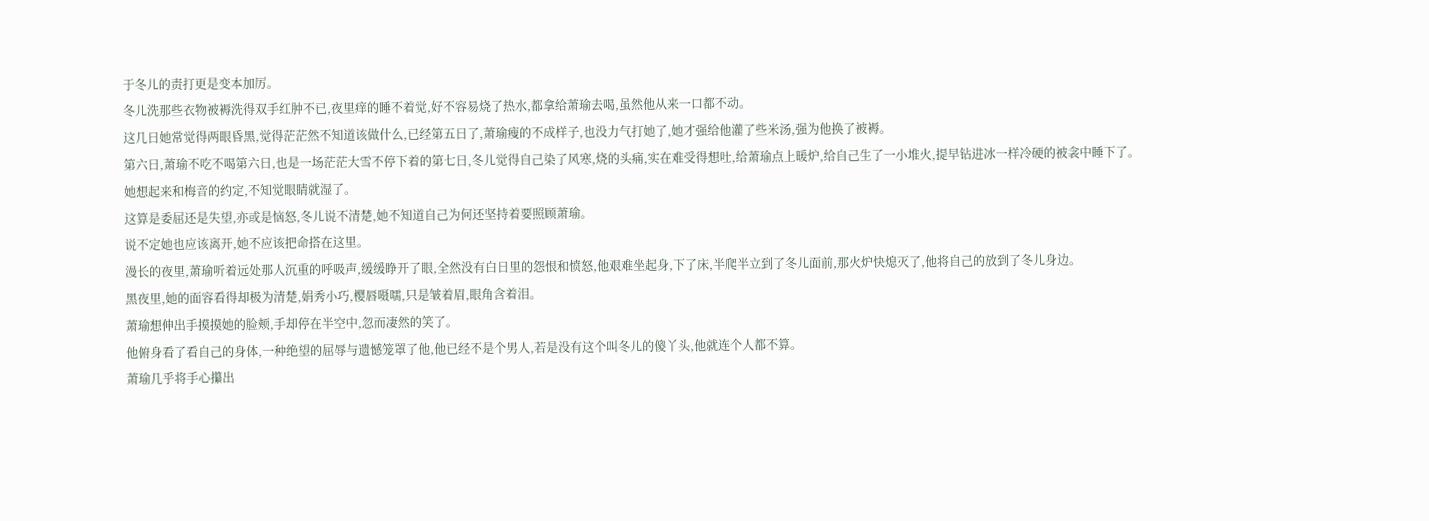于冬儿的责打更是变本加厉。
冬儿洗那些衣物被褥洗得双手红肿不已,夜里痒的睡不着觉,好不容易烧了热水,都拿给萧瑜去喝,虽然他从来一口都不动。
这几日她常觉得两眼昏黑,觉得茫茫然不知道该做什么,已经第五日了,萧瑜瘦的不成样子,也没力气打她了,她才强给他灌了些米汤,强为他换了被褥。
第六日,萧瑜不吃不喝第六日,也是一场茫茫大雪不停下着的第七日,冬儿觉得自己染了风寒,烧的头痛,实在难受得想吐,给萧瑜点上暖炉,给自己生了一小堆火,提早钻进冰一样冷硬的被衾中睡下了。
她想起来和梅音的约定,不知觉眼睛就湿了。
这算是委屈还是失望,亦或是恼怒,冬儿说不清楚,她不知道自己为何还坚持着要照顾萧瑜。
说不定她也应该离开,她不应该把命搭在这里。
漫长的夜里,萧瑜听着远处那人沉重的呼吸声,缓缓睁开了眼,全然没有白日里的怨恨和愤怒,他艰难坐起身,下了床,半爬半立到了冬儿面前,那火炉快熄灭了,他将自己的放到了冬儿身边。
黑夜里,她的面容看得却极为清楚,娟秀小巧,樱唇嗫嚅,只是皱着眉,眼角含着泪。
萧瑜想伸出手摸摸她的脸颊,手却停在半空中,忽而凄然的笑了。
他俯身看了看自己的身体,一种绝望的屈辱与遗憾笼罩了他,他已经不是个男人,若是没有这个叫冬儿的傻丫头,他就连个人都不算。
萧瑜几乎将手心攥出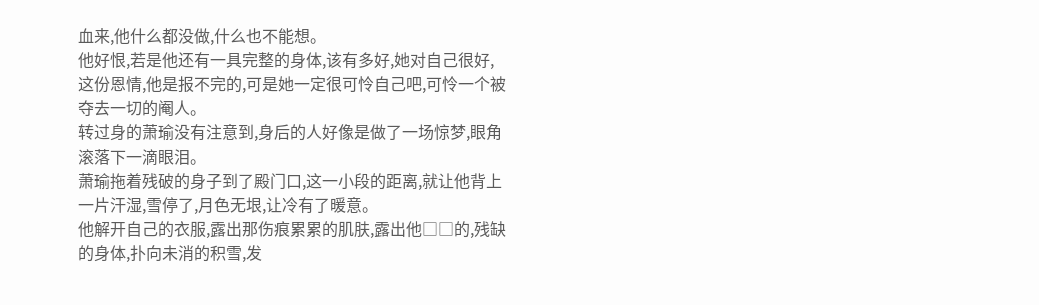血来,他什么都没做,什么也不能想。
他好恨,若是他还有一具完整的身体,该有多好,她对自己很好,这份恩情,他是报不完的,可是她一定很可怜自己吧,可怜一个被夺去一切的阉人。
转过身的萧瑜没有注意到,身后的人好像是做了一场惊梦,眼角滚落下一滴眼泪。
萧瑜拖着残破的身子到了殿门口,这一小段的距离,就让他背上一片汗湿,雪停了,月色无垠,让冷有了暖意。
他解开自己的衣服,露出那伤痕累累的肌肤,露出他□□的,残缺的身体,扑向未消的积雪,发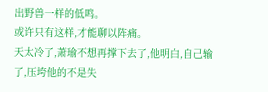出野兽一样的低鸣。
或许只有这样,才能聊以阵痛。
天太冷了,萧瑜不想再撑下去了,他明白,自己输了,压垮他的不是失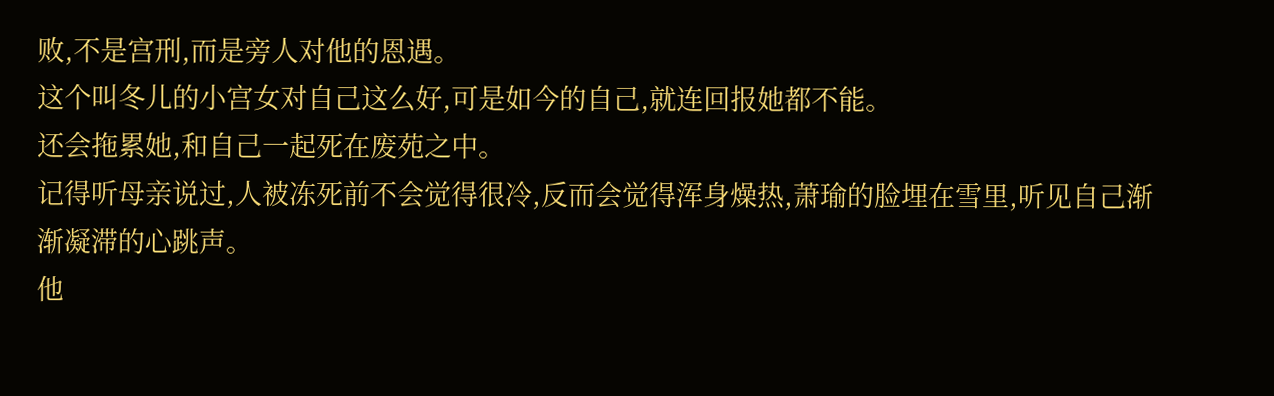败,不是宫刑,而是旁人对他的恩遇。
这个叫冬儿的小宫女对自己这么好,可是如今的自己,就连回报她都不能。
还会拖累她,和自己一起死在废苑之中。
记得听母亲说过,人被冻死前不会觉得很冷,反而会觉得浑身燥热,萧瑜的脸埋在雪里,听见自己渐渐凝滞的心跳声。
他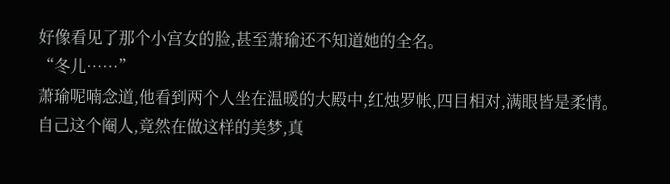好像看见了那个小宫女的脸,甚至萧瑜还不知道她的全名。
“冬儿……”
萧瑜呢喃念道,他看到两个人坐在温暖的大殿中,红烛罗帐,四目相对,满眼皆是柔情。
自己这个阉人,竟然在做这样的美梦,真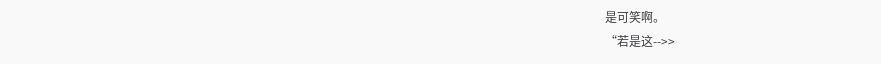是可笑啊。
“若是这-->>